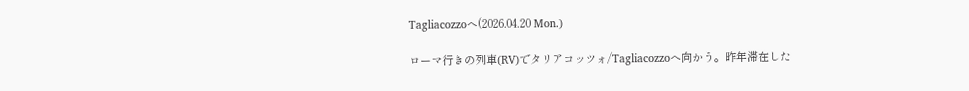Tagliacozzoへ(2026.04.20 Mon.)

ローマ行きの列車(RV)でタリアコッツォ/Tagliacozzoへ向かう。昨年滞在した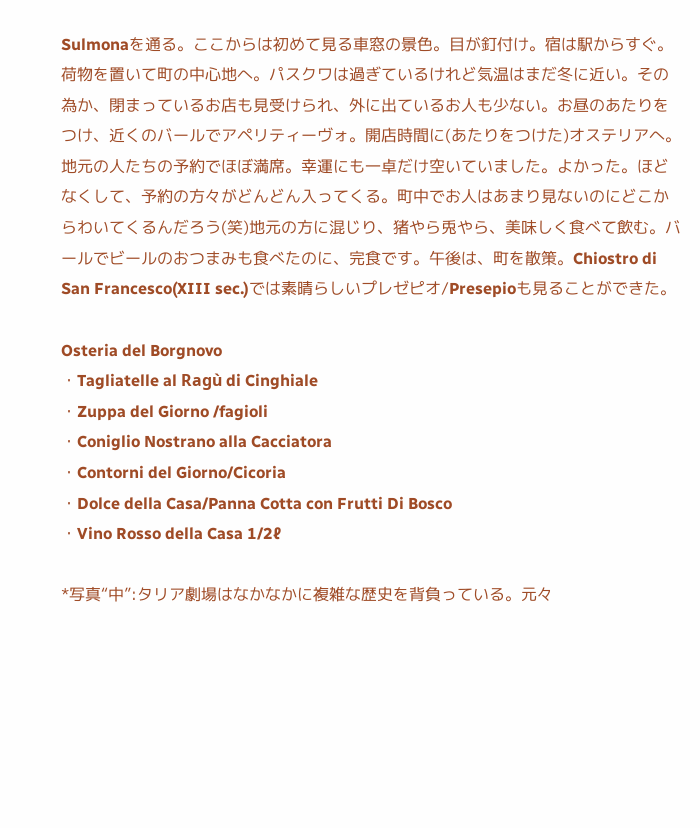Sulmonaを通る。ここからは初めて見る車窓の景色。目が釘付け。宿は駅からすぐ。荷物を置いて町の中心地へ。パスクワは過ぎているけれど気温はまだ冬に近い。その為か、閉まっているお店も見受けられ、外に出ているお人も少ない。お昼のあたりをつけ、近くのバールでアペリティーヴォ。開店時間に(あたりをつけた)オステリアへ。地元の人たちの予約でほぼ満席。幸運にも一卓だけ空いていました。よかった。ほどなくして、予約の方々がどんどん入ってくる。町中でお人はあまり見ないのにどこからわいてくるんだろう(笑)地元の方に混じり、猪やら兎やら、美味しく食べて飲む。バールでビールのおつまみも食べたのに、完食です。午後は、町を散策。Chiostro di San Francesco(XIII sec.)では素晴らしいプレゼピオ/Presepioも見ることができた。

Osteria del Borgnovo
・Tagliatelle al Ragù di Cinghiale
・Zuppa del Giorno /fagioli
・Coniglio Nostrano alla Cacciatora
・Contorni del Giorno/Cicoria
・Dolce della Casa/Panna Cotta con Frutti Di Bosco
・Vino Rosso della Casa 1/2ℓ

*写真“中”:タリア劇場はなかなかに複雑な歴史を背負っている。元々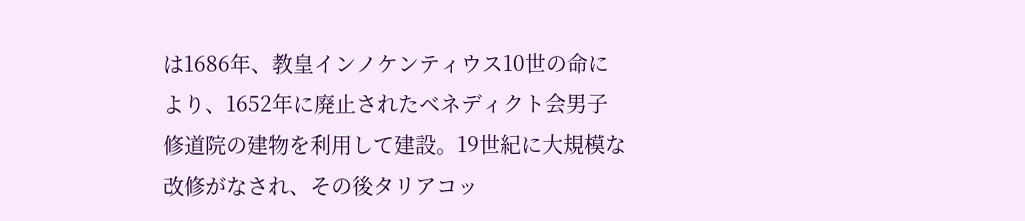は1686年、教皇インノケンティウス10世の命により、1652年に廃止されたベネディクト会男子修道院の建物を利用して建設。19世紀に大規模な改修がなされ、その後タリアコッ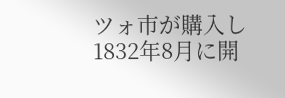ツォ市が購入し1832年8月に開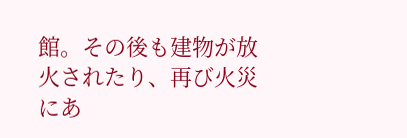館。その後も建物が放火されたり、再び火災にあ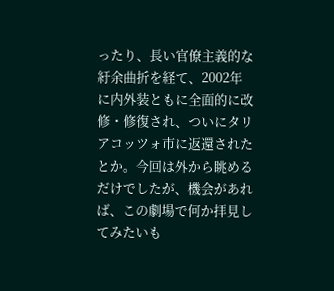ったり、長い官僚主義的な紆余曲折を経て、2002年に内外装ともに全面的に改修・修復され、ついにタリアコッツォ市に返還されたとか。今回は外から眺めるだけでしたが、機会があれば、この劇場で何か拝見してみたいも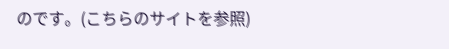のです。(こちらのサイトを参照)